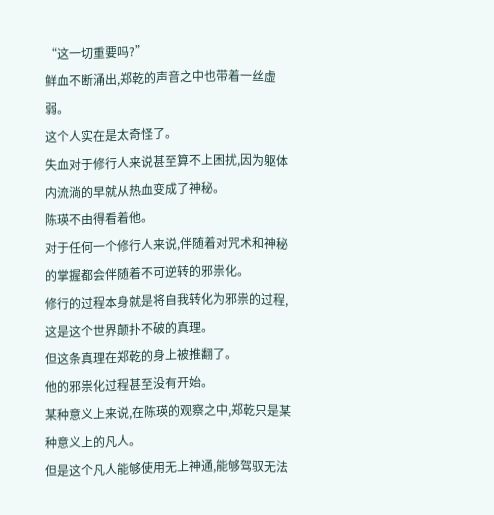“这一切重要吗?”
鲜血不断涌出,郑乾的声音之中也带着一丝虚弱。
这个人实在是太奇怪了。
失血对于修行人来说甚至算不上困扰,因为躯体内流淌的早就从热血变成了神秘。
陈瑛不由得看着他。
对于任何一个修行人来说,伴随着对咒术和神秘的掌握都会伴随着不可逆转的邪祟化。
修行的过程本身就是将自我转化为邪祟的过程,这是这个世界颠扑不破的真理。
但这条真理在郑乾的身上被推翻了。
他的邪祟化过程甚至没有开始。
某种意义上来说,在陈瑛的观察之中,郑乾只是某种意义上的凡人。
但是这个凡人能够使用无上神通,能够驾驭无法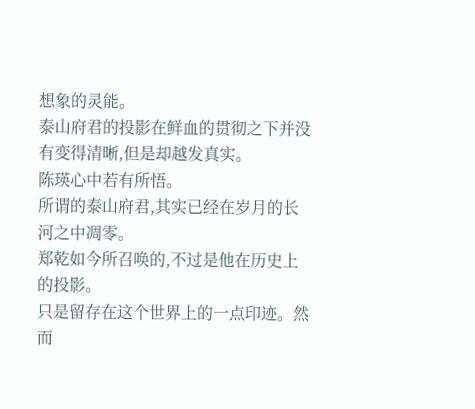想象的灵能。
泰山府君的投影在鲜血的贯彻之下并没有变得清晰,但是却越发真实。
陈瑛心中若有所悟。
所谓的泰山府君,其实已经在岁月的长河之中凋零。
郑乾如今所召唤的,不过是他在历史上的投影。
只是留存在这个世界上的一点印迹。然而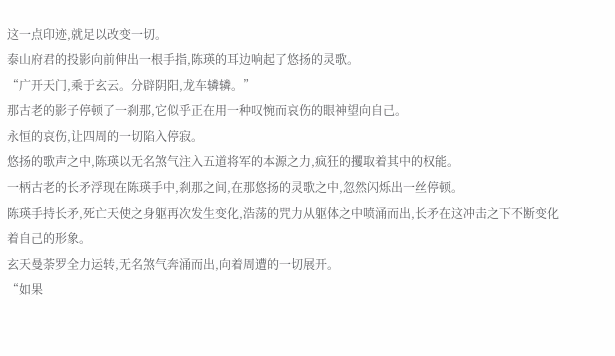这一点印迹,就足以改变一切。
泰山府君的投影向前伸出一根手指,陈瑛的耳边响起了悠扬的灵歌。
“广开天门,乘于玄云。分辟阴阳,龙车辚辚。”
那古老的影子停顿了一刹那,它似乎正在用一种叹惋而哀伤的眼神望向自己。
永恒的哀伤,让四周的一切陷入停寂。
悠扬的歌声之中,陈瑛以无名煞气注入五道将军的本源之力,疯狂的攫取着其中的权能。
一柄古老的长矛浮现在陈瑛手中,刹那之间,在那悠扬的灵歌之中,忽然闪烁出一丝停顿。
陈瑛手持长矛,死亡天使之身躯再次发生变化,浩荡的咒力从躯体之中喷涌而出,长矛在这冲击之下不断变化着自己的形象。
玄天曼荼罗全力运转,无名煞气奔涌而出,向着周遭的一切展开。
“如果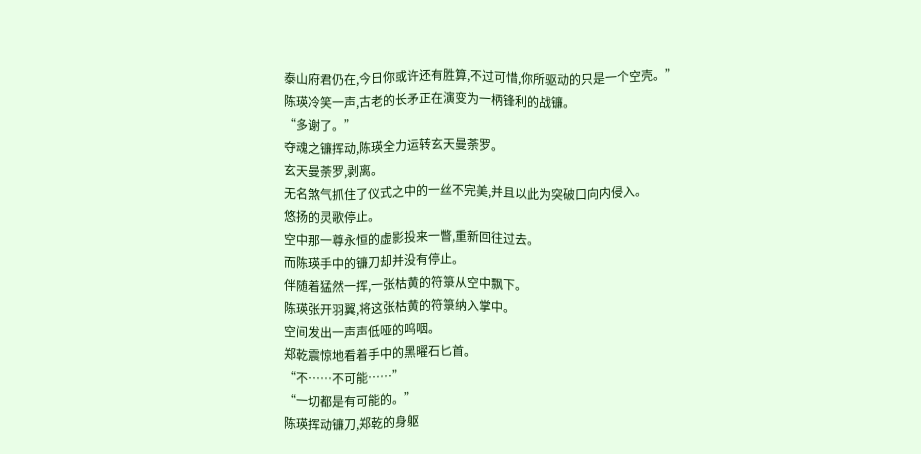泰山府君仍在,今日你或许还有胜算,不过可惜,你所驱动的只是一个空壳。”
陈瑛冷笑一声,古老的长矛正在演变为一柄锋利的战镰。
“多谢了。”
夺魂之镰挥动,陈瑛全力运转玄天曼荼罗。
玄天曼荼罗,剥离。
无名煞气抓住了仪式之中的一丝不完美,并且以此为突破口向内侵入。
悠扬的灵歌停止。
空中那一尊永恒的虚影投来一瞥,重新回往过去。
而陈瑛手中的镰刀却并没有停止。
伴随着猛然一挥,一张枯黄的符箓从空中飘下。
陈瑛张开羽翼,将这张枯黄的符箓纳入掌中。
空间发出一声声低哑的呜咽。
郑乾震惊地看着手中的黑曜石匕首。
“不……不可能……”
“一切都是有可能的。”
陈瑛挥动镰刀,郑乾的身躯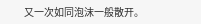又一次如同泡沫一般散开。